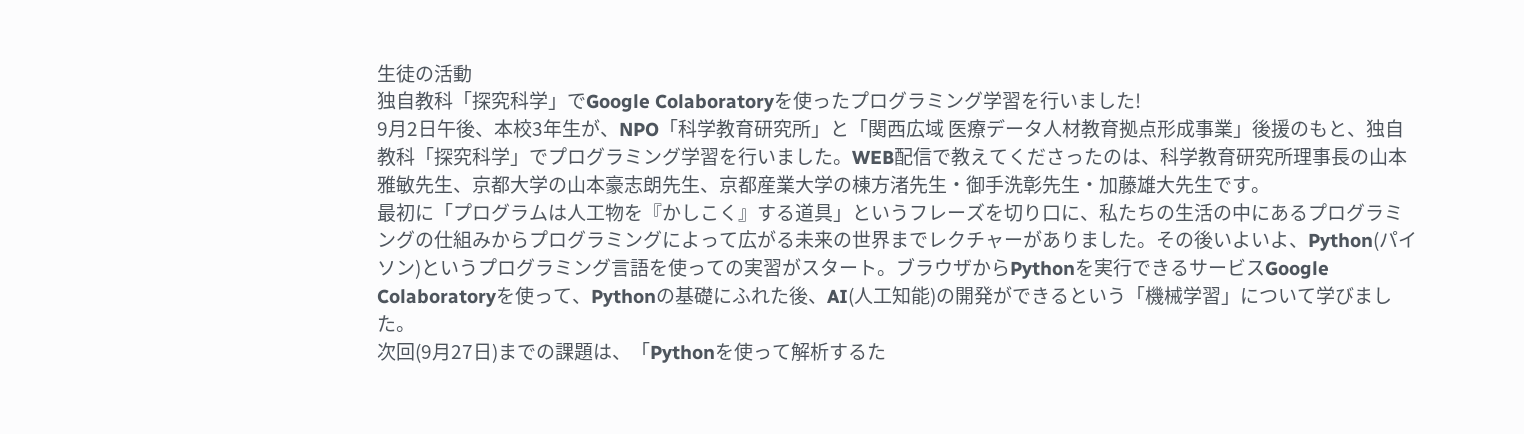生徒の活動
独自教科「探究科学」でGoogle Colaboratoryを使ったプログラミング学習を行いました!
9月2日午後、本校3年生が、NPO「科学教育研究所」と「関西広域 医療データ人材教育拠点形成事業」後援のもと、独自教科「探究科学」でプログラミング学習を行いました。WEB配信で教えてくださったのは、科学教育研究所理事長の山本雅敏先生、京都大学の山本豪志朗先生、京都産業大学の棟方渚先生・御手洗彰先生・加藤雄大先生です。
最初に「プログラムは人工物を『かしこく』する道具」というフレーズを切り口に、私たちの生活の中にあるプログラミングの仕組みからプログラミングによって広がる未来の世界までレクチャーがありました。その後いよいよ、Python(パイソン)というプログラミング言語を使っての実習がスタート。ブラウザからPythonを実行できるサービスGoogle Colaboratoryを使って、Pythonの基礎にふれた後、AI(人工知能)の開発ができるという「機械学習」について学びました。
次回(9月27日)までの課題は、「Pythonを使って解析するた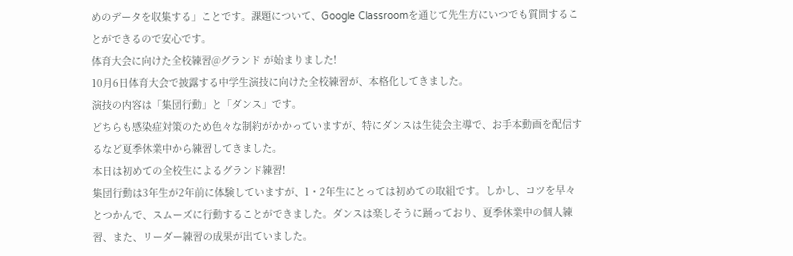めのデータを収集する」ことです。課題について、Google Classroomを通じて先生方にいつでも質問することができるので安心です。
体育大会に向けた全校練習@グランド が始まりました!
10月6日体育大会で披露する中学生演技に向けた全校練習が、本格化してきました。
演技の内容は「集団行動」と「ダンス」です。
どちらも感染症対策のため色々な制約がかかっていますが、特にダンスは生徒会主導で、お手本動画を配信するなど夏季休業中から練習してきました。
本日は初めての全校生によるグランド練習!
集団行動は3年生が2年前に体験していますが、1・2年生にとっては初めての取組です。しかし、コツを早々とつかんで、スムーズに行動することができました。ダンスは楽しそうに踊っており、夏季休業中の個人練習、また、リーダー練習の成果が出ていました。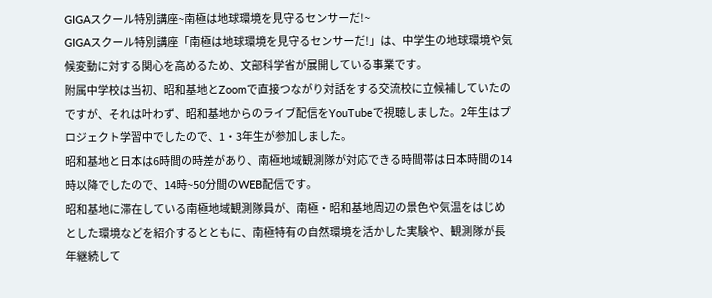GIGAスクール特別講座~南極は地球環境を見守るセンサーだ!~
GIGAスクール特別講座「南極は地球環境を見守るセンサーだ!」は、中学生の地球環境や気候変動に対する関心を高めるため、文部科学省が展開している事業です。
附属中学校は当初、昭和基地とZoomで直接つながり対話をする交流校に立候補していたのですが、それは叶わず、昭和基地からのライブ配信をYouTubeで視聴しました。2年生はプロジェクト学習中でしたので、1・3年生が参加しました。
昭和基地と日本は6時間の時差があり、南極地域観測隊が対応できる時間帯は日本時間の14時以降でしたので、14時~50分間のWEB配信です。
昭和基地に滞在している南極地域観測隊員が、南極・昭和基地周辺の景色や気温をはじめとした環境などを紹介するとともに、南極特有の自然環境を活かした実験や、観測隊が長年継続して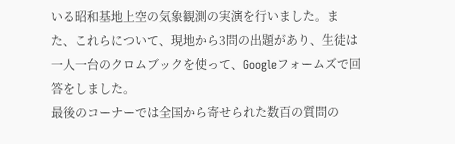いる昭和基地上空の気象観測の実演を行いました。また、これらについて、現地から3問の出題があり、生徒は一人一台のクロムブックを使って、Googleフォームズで回答をしました。
最後のコーナーでは全国から寄せられた数百の質問の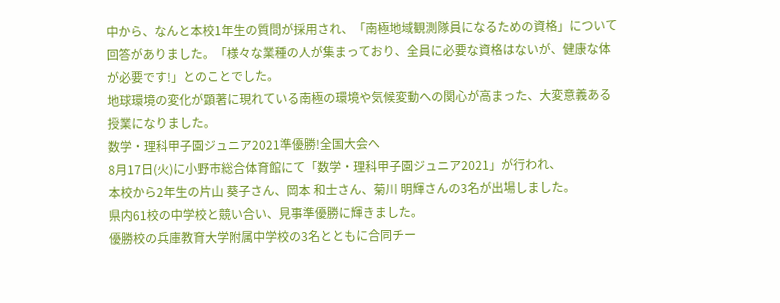中から、なんと本校1年生の質問が採用され、「南極地域観測隊員になるための資格」について回答がありました。「様々な業種の人が集まっており、全員に必要な資格はないが、健康な体が必要です!」とのことでした。
地球環境の変化が顕著に現れている南極の環境や気候変動への関心が高まった、大変意義ある授業になりました。
数学・理科甲子園ジュニア2021準優勝!全国大会へ
8月17日(火)に小野市総合体育館にて「数学・理科甲子園ジュニア2021」が行われ、
本校から2年生の片山 葵子さん、岡本 和士さん、菊川 明輝さんの3名が出場しました。
県内61校の中学校と競い合い、見事準優勝に輝きました。
優勝校の兵庫教育大学附属中学校の3名とともに合同チー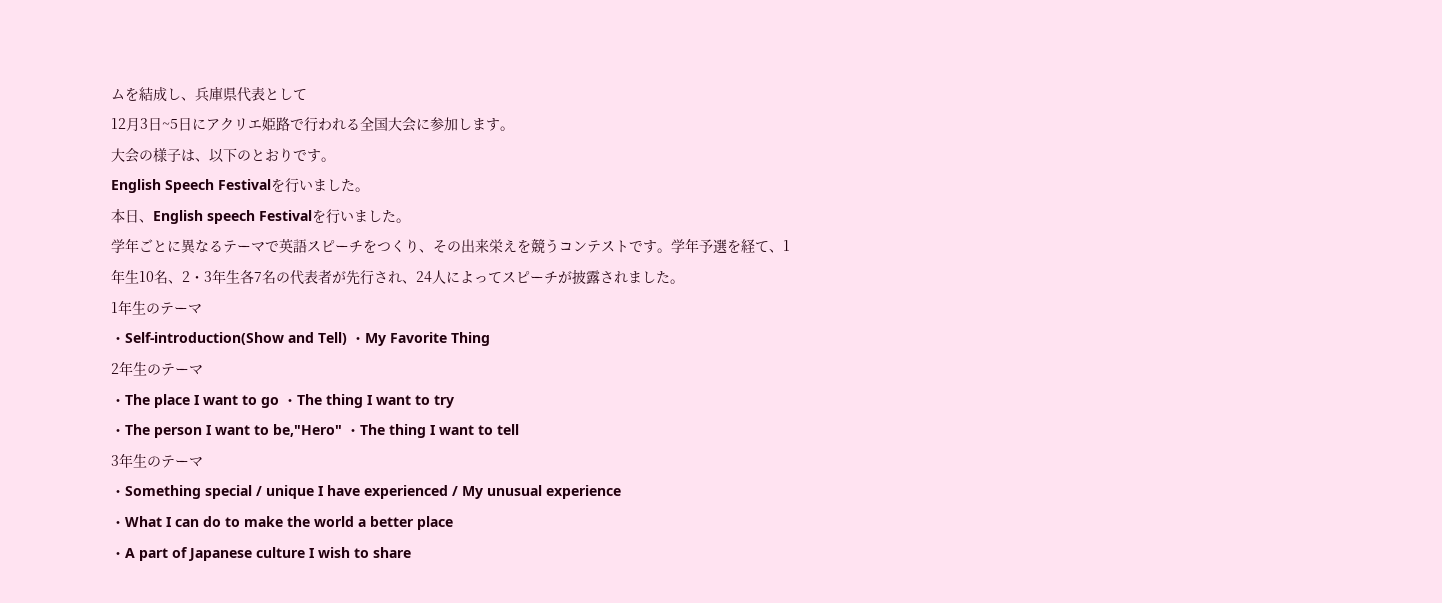ムを結成し、兵庫県代表として
12月3日~5日にアクリエ姫路で行われる全国大会に参加します。
大会の様子は、以下のとおりです。
English Speech Festivalを行いました。
本日、English speech Festivalを行いました。
学年ごとに異なるテーマで英語スピーチをつくり、その出来栄えを競うコンテストです。学年予選を経て、1年生10名、2・3年生各7名の代表者が先行され、24人によってスピーチが披露されました。
1年生のテーマ
・Self-introduction(Show and Tell) ・My Favorite Thing
2年生のテーマ
・The place I want to go ・The thing I want to try
・The person I want to be,"Hero" ・The thing I want to tell
3年生のテーマ
・Something special / unique I have experienced / My unusual experience
・What I can do to make the world a better place
・A part of Japanese culture I wish to share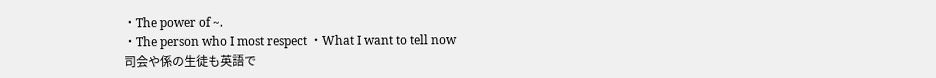・The power of ~.
・The person who I most respect ・What I want to tell now
司会や係の生徒も英語で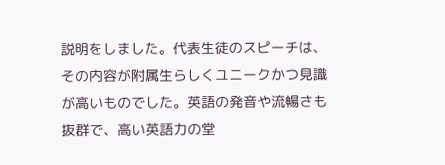説明をしました。代表生徒のスピーチは、その内容が附属生らしくユニークかつ見識が高いものでした。英語の発音や流暢さも抜群で、高い英語力の堂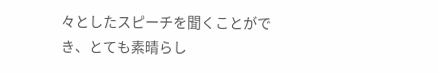々としたスピーチを聞くことができ、とても素晴らし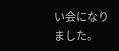い会になりました。